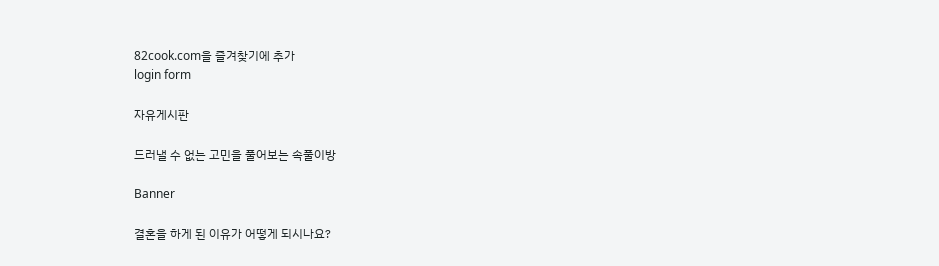82cook.com을 즐겨찾기에 추가
login form

자유게시판

드러낼 수 없는 고민을 풀어보는 속풀이방

Banner

결혼을 하게 된 이유가 어떻게 되시나요?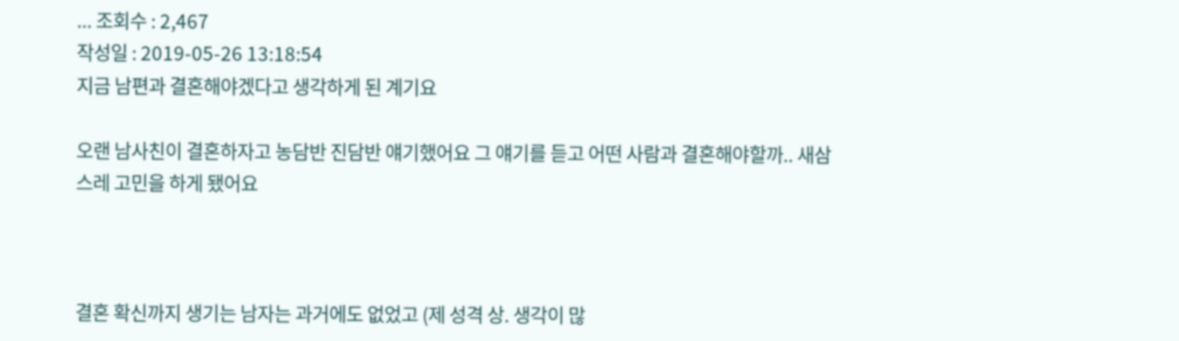... 조회수 : 2,467
작성일 : 2019-05-26 13:18:54
지금 남편과 결혼해야겠다고 생각하게 된 계기요

오랜 남사친이 결혼하자고 농담반 진담반 얘기했어요 그 얘기를 듣고 어떤 사람과 결혼해야할까.. 새삼스레 고민을 하게 됐어요



결혼 확신까지 생기는 남자는 과거에도 없었고 (제 성격 상. 생각이 많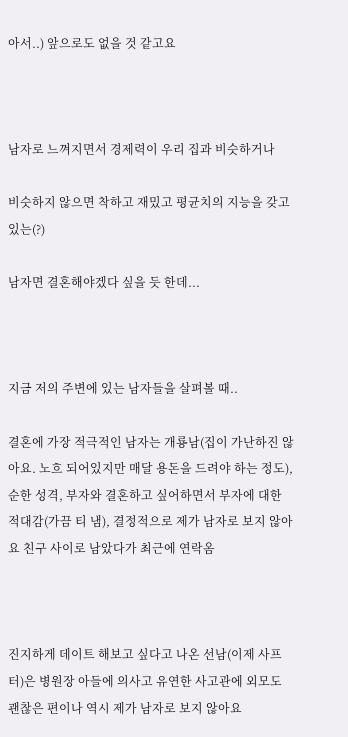아서..) 앞으로도 없을 것 같고요



남자로 느껴지면서 경제력이 우리 집과 비슷하거나

비슷하지 않으면 착하고 재밌고 평균치의 지능을 갖고 있는(?)

남자면 결혼해야겠다 싶을 듯 한데...



지금 저의 주변에 있는 남자들을 살펴볼 때..

결혼에 가장 적극적인 남자는 개룡남(집이 가난하진 않아요. 노흐 되어있지만 매달 용돈을 드려야 하는 정도), 순한 성격, 부자와 결혼하고 싶어하면서 부자에 대한 적대감(가끔 티 냄), 결정적으로 제가 남자로 보지 않아요 친구 사이로 남았다가 최근에 연락옴



진지하게 데이트 해보고 싶다고 나온 선남(이제 사프터)은 병원장 아들에 의사고 유연한 사고관에 외모도 괜찮은 편이나 역시 제가 남자로 보지 않아요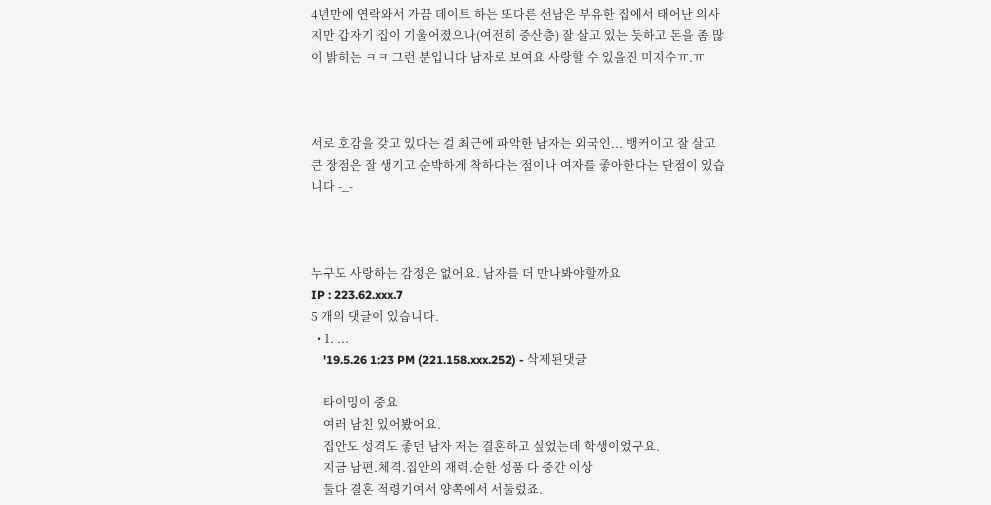4년만에 연락와서 가끔 데이트 하는 또다른 선남은 부유한 집에서 태어난 의사지만 갑자기 집이 기울어졌으나(여전히 중산층) 잘 살고 있는 듯하고 돈을 좀 많이 밝히는 ㅋㅋ 그런 분입니다 남자로 보여요 사랑할 수 있을진 미지수ㅠ.ㅠ



서로 호감을 갖고 있다는 걸 최근에 파악한 남자는 외국인... 뱅커이고 잘 살고 큰 장점은 잘 생기고 순박하게 착하다는 점이나 여자를 좋아한다는 단점이 있습니다 -_-



누구도 사랑하는 감정은 없어요. 남자를 더 만나봐야할까요
IP : 223.62.xxx.7
5 개의 댓글이 있습니다.
  • 1. ...
    '19.5.26 1:23 PM (221.158.xxx.252) - 삭제된댓글

    타이밍이 중요
    여러 남친 있어봤어요.
    집안도 성격도 좋던 남자 저는 결혼하고 싶었는데 학생이었구요.
    지금 남편.체격.집안의 재력.순한 성품 다 중간 이상
    둘다 결혼 적령기여서 양쪽에서 서둘렀죠.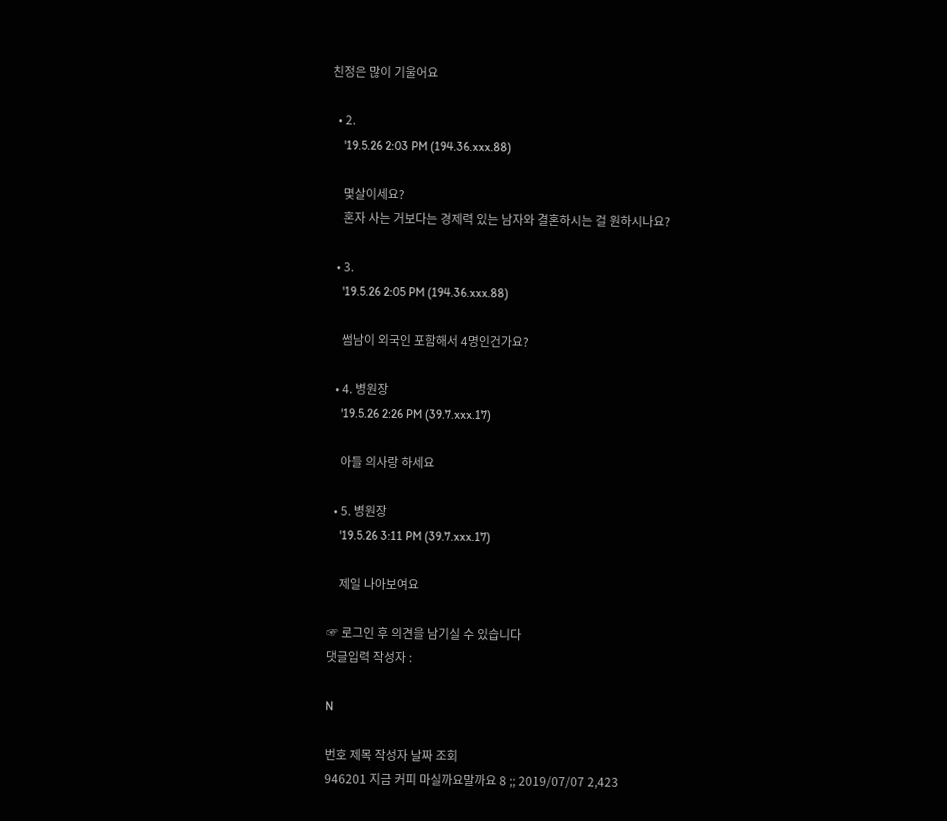친정은 많이 기울어요

  • 2.
    '19.5.26 2:03 PM (194.36.xxx.88)

    몇살이세요?
    혼자 사는 거보다는 경제력 있는 남자와 결혼하시는 걸 원하시나요?

  • 3.
    '19.5.26 2:05 PM (194.36.xxx.88)

    썸남이 외국인 포함해서 4명인건가요?

  • 4. 병원장
    '19.5.26 2:26 PM (39.7.xxx.17)

    아들 의사랑 하세요

  • 5. 병원장
    '19.5.26 3:11 PM (39.7.xxx.17)

    제일 나아보여요

☞ 로그인 후 의견을 남기실 수 있습니다
댓글입력 작성자 :

N

번호 제목 작성자 날짜 조회
946201 지금 커피 마실까요말까요 8 ;; 2019/07/07 2,423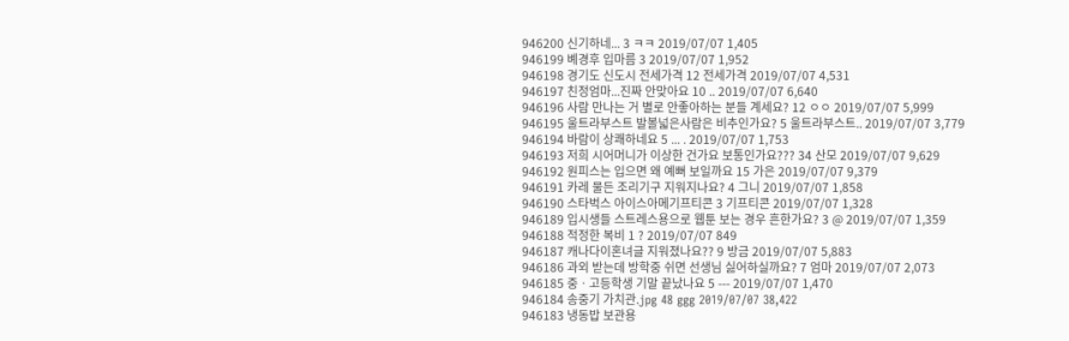946200 신기하네... 3 ㅋㅋ 2019/07/07 1,405
946199 볘경후 입마름 3 2019/07/07 1,952
946198 경기도 신도시 전세가격 12 전세가격 2019/07/07 4,531
946197 친정엄마...진짜 안맞아요 10 .. 2019/07/07 6,640
946196 사람 만나는 거 별로 안좋아하는 분들 계세요? 12 ㅇㅇ 2019/07/07 5,999
946195 울트라부스트 발볼넓은사람은 비추인가요? 5 울트라부스트.. 2019/07/07 3,779
946194 바람이 상쾌하네요 5 ... . 2019/07/07 1,753
946193 저희 시어머니가 이상한 건가요 보통인가요??? 34 산모 2019/07/07 9,629
946192 원피스는 입으면 왜 예뻐 보일까요 15 가은 2019/07/07 9,379
946191 카레 물든 조리기구 지워지나요? 4 그니 2019/07/07 1,858
946190 스타벅스 아이스아메기프티콘 3 기프티콘 2019/07/07 1,328
946189 입시생들 스트레스용으로 웹툰 보는 경우 흔한가요? 3 @ 2019/07/07 1,359
946188 적정한 복비 1 ? 2019/07/07 849
946187 캐나다이혼녀글 지워졌나요?? 9 방금 2019/07/07 5,883
946186 과외 받는데 방학중 쉬면 선생님 싫어하실까요? 7 엄마 2019/07/07 2,073
946185 중ㆍ고등학생 기말 끝났나요 5 --- 2019/07/07 1,470
946184 송중기 가치관.jpg 48 ggg 2019/07/07 38,422
946183 냉동밥 보관용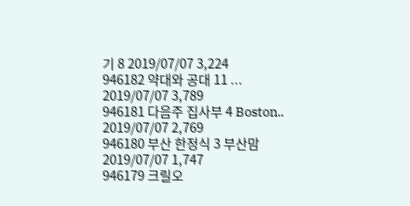기 8 2019/07/07 3,224
946182 약대와 공대 11 ... 2019/07/07 3,789
946181 다음주 집사부 4 Boston.. 2019/07/07 2,769
946180 부산 한정식 3 부산맘 2019/07/07 1,747
946179 크릴오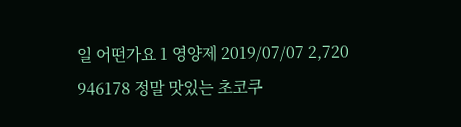일 어떤가요 1 영양제 2019/07/07 2,720
946178 정말 맛있는 초코쿠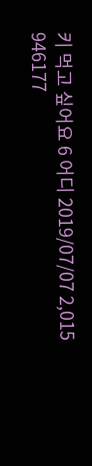키 먹고 싶어요 6 어디 2019/07/07 2,015
946177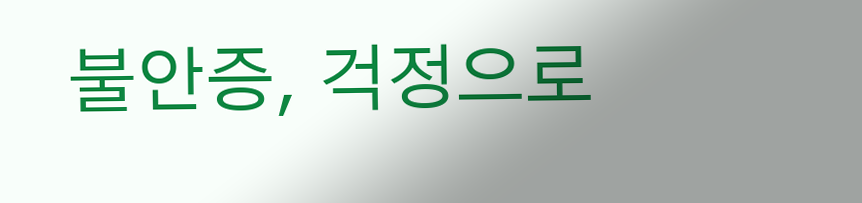불안증, 걱정으로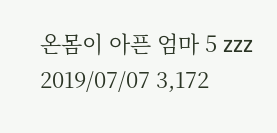온몸이 아픈 엄마 5 zzz 2019/07/07 3,172